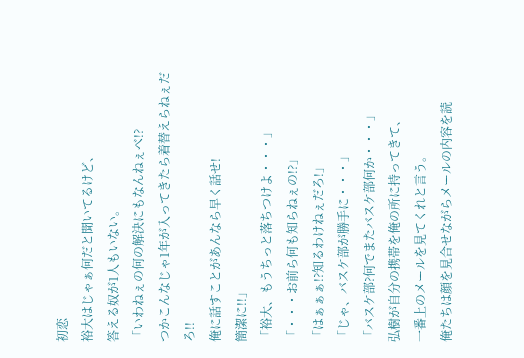初恋
裕大はじゃぁ何だと聞いてるけど、
答える奴が1人もいない。
「いわねぇの何の解決にもなんねぇべ!?
つかこんなじゃ1年が入ってきたら着替えらねぇだろ!!
俺に話すことがあんなら早く話せ!
簡潔に!!」
「裕大、もうちっと落ちつけよ・・・」
「・・・お前ら何も知らねぇの!?」
「はぁぁぁ!?知るわけねぇだろ!」
「じゃ、バスケ部が勝手に・・・」
「バスケ部?何でまたバスケ部何か・・・」
弘樹が自分の携帯を俺の所に持ってきて、
一番上のメールを見てくれと言う。
俺たちは顔を見合せながらメールの内容を読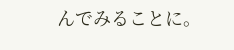んでみることに。